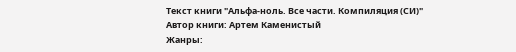Текст книги "Альфа-ноль. Все части. Компиляция (СИ)"
Автор книги: Артем Каменистый
Жанры: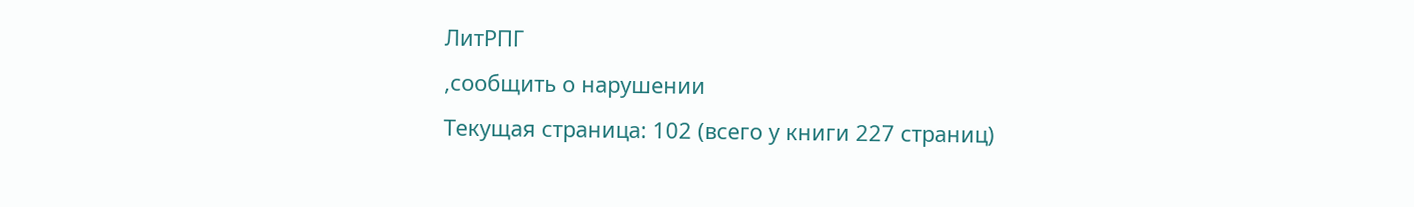ЛитРПГ
,сообщить о нарушении
Текущая страница: 102 (всего у книги 227 страниц)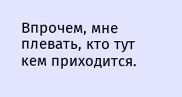Впрочем, мне плевать, кто тут кем приходится.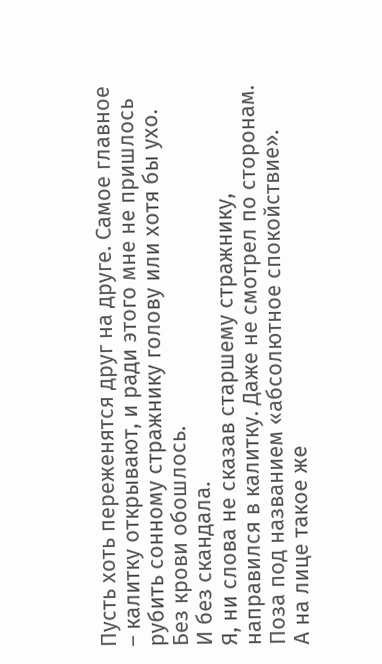Пусть хоть переженятся друг на друге. Самое главное – калитку открывают, и ради этого мне не пришлось рубить сонному стражнику голову или хотя бы ухо.
Без крови обошлось.
И без скандала.
Я, ни слова не сказав старшему стражнику, направился в калитку. Даже не смотрел по сторонам. Поза под названием «абсолютное спокойствие».
А на лице такое же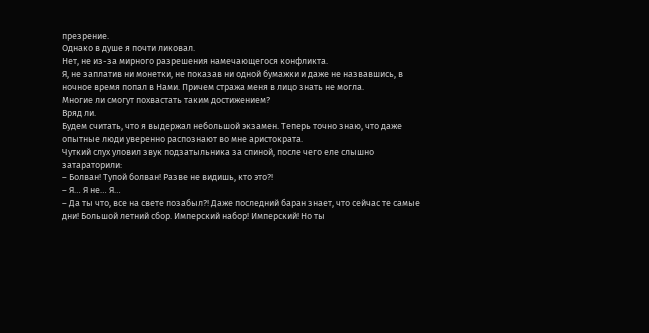презрение.
Однако в душе я почти ликовал.
Нет, не из-за мирного разрешения намечающегося конфликта.
Я, не заплатив ни монетки, не показав ни одной бумажки и даже не назвавшись, в ночное время попал в Нами. Причем стража меня в лицо знать не могла.
Многие ли смогут похвастать таким достижением?
Вряд ли.
Будем считать, что я выдержал небольшой экзамен. Теперь точно знаю, что даже опытные люди уверенно распознают во мне аристократа.
Чуткий слух уловил звук подзатыльника за спиной, после чего еле слышно затараторили:
– Болван! Тупой болван! Разве не видишь, кто это?!
– Я… Я не… Я…
– Да ты что, все на свете позабыл?! Даже последний баран знает, что сейчас те самые дни! Большой летний сбор. Имперский набор! Имперский! Но ты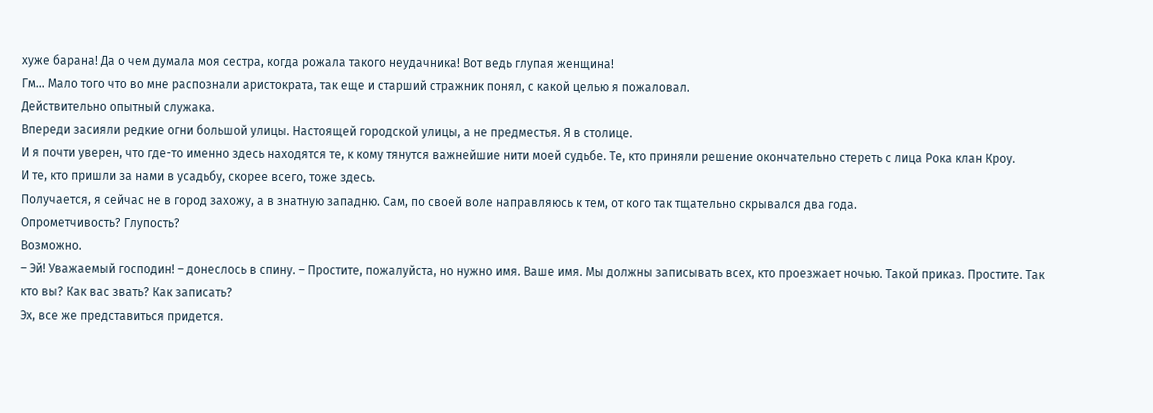хуже барана! Да о чем думала моя сестра, когда рожала такого неудачника! Вот ведь глупая женщина!
Гм… Мало того что во мне распознали аристократа, так еще и старший стражник понял, с какой целью я пожаловал.
Действительно опытный служака.
Впереди засияли редкие огни большой улицы. Настоящей городской улицы, а не предместья. Я в столице.
И я почти уверен, что где-то именно здесь находятся те, к кому тянутся важнейшие нити моей судьбе. Те, кто приняли решение окончательно стереть с лица Рока клан Кроу.
И те, кто пришли за нами в усадьбу, скорее всего, тоже здесь.
Получается, я сейчас не в город захожу, а в знатную западню. Сам, по своей воле направляюсь к тем, от кого так тщательно скрывался два года.
Опрометчивость? Глупость?
Возможно.
– Эй! Уважаемый господин! – донеслось в спину. – Простите, пожалуйста, но нужно имя. Ваше имя. Мы должны записывать всех, кто проезжает ночью. Такой приказ. Простите. Так кто вы? Как вас звать? Как записать?
Эх, все же представиться придется.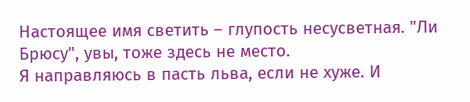Настоящее имя светить – глупость несусветная. "Ли Брюсу", увы, тоже здесь не место.
Я направляюсь в пасть льва, если не хуже. И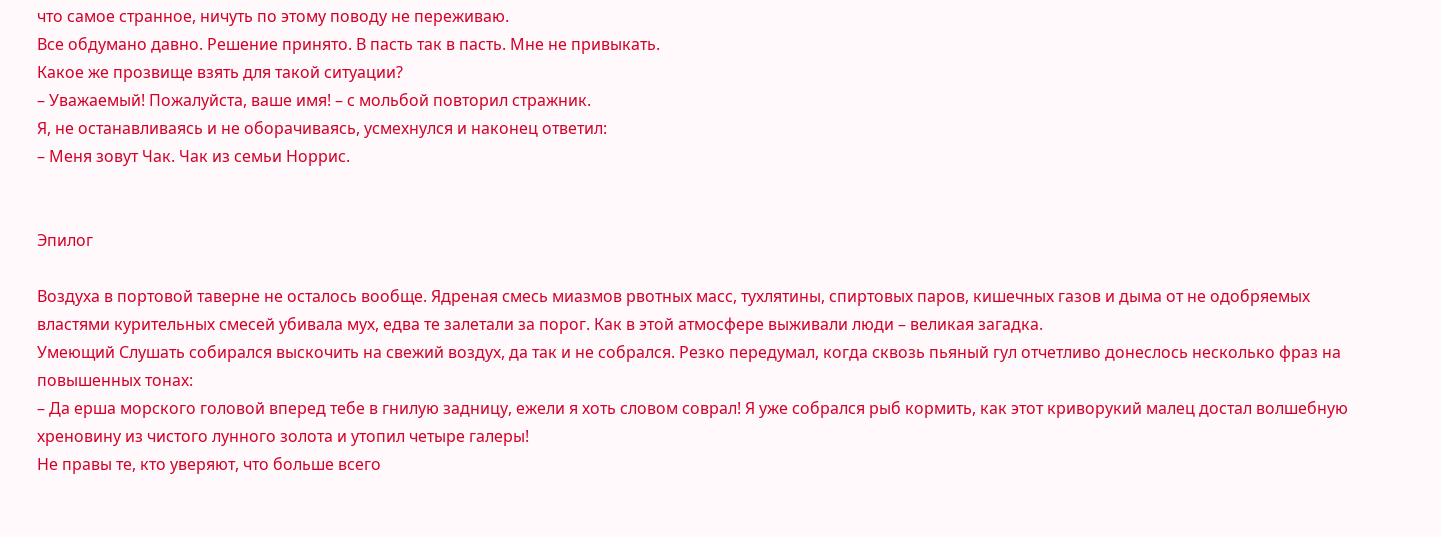что самое странное, ничуть по этому поводу не переживаю.
Все обдумано давно. Решение принято. В пасть так в пасть. Мне не привыкать.
Какое же прозвище взять для такой ситуации?
– Уважаемый! Пожалуйста, ваше имя! – с мольбой повторил стражник.
Я, не останавливаясь и не оборачиваясь, усмехнулся и наконец ответил:
– Меня зовут Чак. Чак из семьи Норрис.


Эпилог

Воздуха в портовой таверне не осталось вообще. Ядреная смесь миазмов рвотных масс, тухлятины, спиртовых паров, кишечных газов и дыма от не одобряемых властями курительных смесей убивала мух, едва те залетали за порог. Как в этой атмосфере выживали люди – великая загадка.
Умеющий Слушать собирался выскочить на свежий воздух, да так и не собрался. Резко передумал, когда сквозь пьяный гул отчетливо донеслось несколько фраз на повышенных тонах:
– Да ерша морского головой вперед тебе в гнилую задницу, ежели я хоть словом соврал! Я уже собрался рыб кормить, как этот криворукий малец достал волшебную хреновину из чистого лунного золота и утопил четыре галеры!
Не правы те, кто уверяют, что больше всего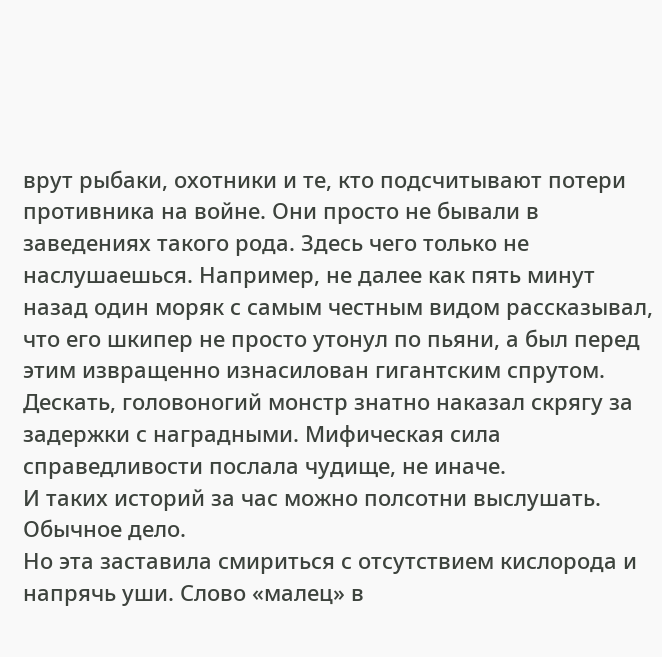врут рыбаки, охотники и те, кто подсчитывают потери противника на войне. Они просто не бывали в заведениях такого рода. Здесь чего только не наслушаешься. Например, не далее как пять минут назад один моряк с самым честным видом рассказывал, что его шкипер не просто утонул по пьяни, а был перед этим извращенно изнасилован гигантским спрутом. Дескать, головоногий монстр знатно наказал скрягу за задержки с наградными. Мифическая сила справедливости послала чудище, не иначе.
И таких историй за час можно полсотни выслушать. Обычное дело.
Но эта заставила смириться с отсутствием кислорода и напрячь уши. Слово «малец» в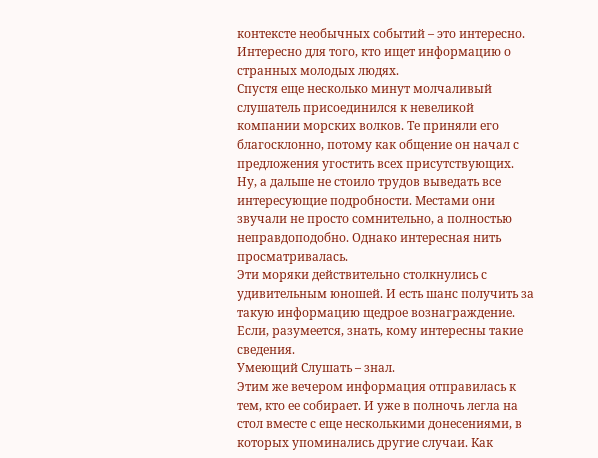контексте необычных событий – это интересно.
Интересно для того, кто ищет информацию о странных молодых людях.
Спустя еще несколько минут молчаливый слушатель присоединился к невеликой компании морских волков. Те приняли его благосклонно, потому как общение он начал с предложения угостить всех присутствующих.
Ну, а дальше не стоило трудов выведать все интересующие подробности. Местами они звучали не просто сомнительно, а полностью неправдоподобно. Однако интересная нить просматривалась.
Эти моряки действительно столкнулись с удивительным юношей. И есть шанс получить за такую информацию щедрое вознаграждение. Если, разумеется, знать, кому интересны такие сведения.
Умеющий Слушать – знал.
Этим же вечером информация отправилась к тем, кто ее собирает. И уже в полночь легла на стол вместе с еще несколькими донесениями, в которых упоминались другие случаи. Как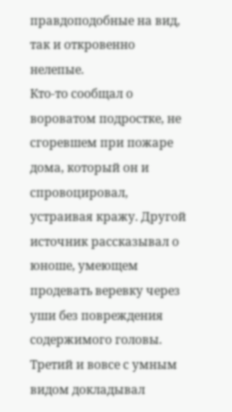правдоподобные на вид, так и откровенно нелепые.
Кто-то сообщал о вороватом подростке, не сгоревшем при пожаре дома, который он и спровоцировал, устраивая кражу. Другой источник рассказывал о юноше, умеющем продевать веревку через уши без повреждения содержимого головы. Третий и вовсе с умным видом докладывал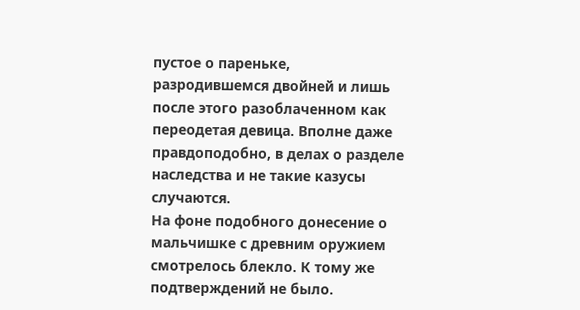пустое о пареньке, разродившемся двойней и лишь после этого разоблаченном как переодетая девица. Вполне даже правдоподобно, в делах о разделе наследства и не такие казусы случаются.
На фоне подобного донесение о мальчишке с древним оружием смотрелось блекло. К тому же подтверждений не было.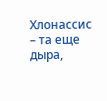Хлонассис – та еще дыра,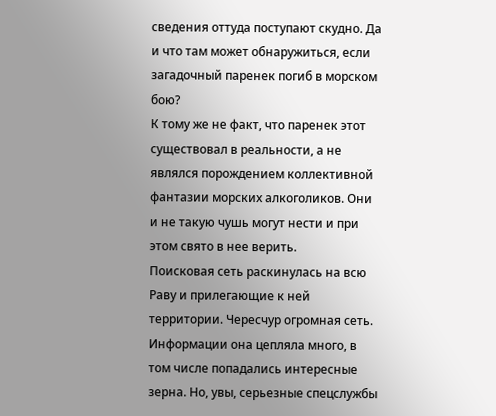сведения оттуда поступают скудно. Да и что там может обнаружиться, если загадочный паренек погиб в морском бою?
К тому же не факт, что паренек этот существовал в реальности, а не являлся порождением коллективной фантазии морских алкоголиков. Они и не такую чушь могут нести и при этом свято в нее верить.
Поисковая сеть раскинулась на всю Раву и прилегающие к ней территории. Чересчур огромная сеть. Информации она цепляла много, в том числе попадались интересные зерна. Но, увы, серьезные спецслужбы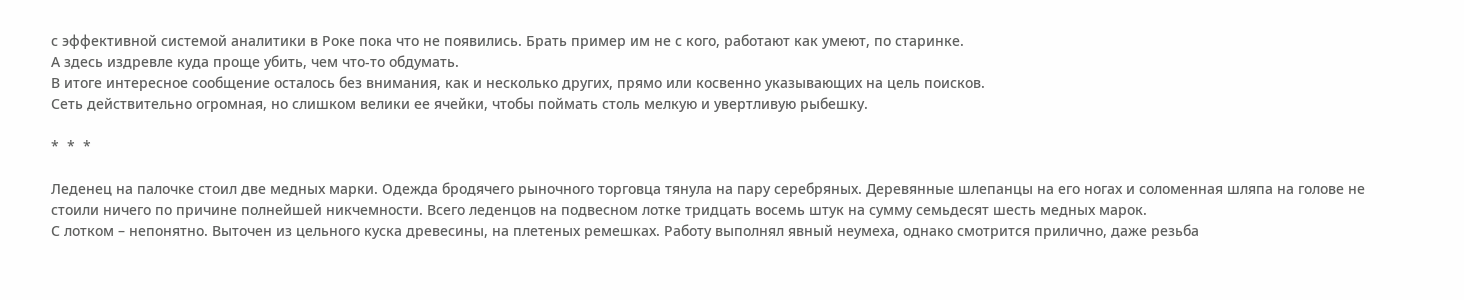с эффективной системой аналитики в Роке пока что не появились. Брать пример им не с кого, работают как умеют, по старинке.
А здесь издревле куда проще убить, чем что-то обдумать.
В итоге интересное сообщение осталось без внимания, как и несколько других, прямо или косвенно указывающих на цель поисков.
Сеть действительно огромная, но слишком велики ее ячейки, чтобы поймать столь мелкую и увертливую рыбешку.

*  *  *

Леденец на палочке стоил две медных марки. Одежда бродячего рыночного торговца тянула на пару серебряных. Деревянные шлепанцы на его ногах и соломенная шляпа на голове не стоили ничего по причине полнейшей никчемности. Всего леденцов на подвесном лотке тридцать восемь штук на сумму семьдесят шесть медных марок.
С лотком – непонятно. Выточен из цельного куска древесины, на плетеных ремешках. Работу выполнял явный неумеха, однако смотрится прилично, даже резьба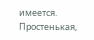имеется. Простенькая,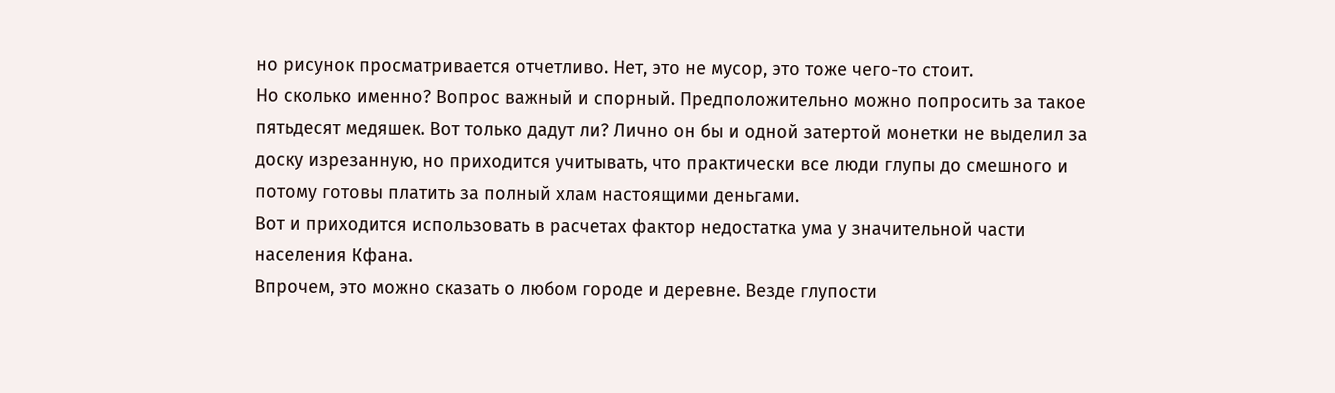но рисунок просматривается отчетливо. Нет, это не мусор, это тоже чего-то стоит.
Но сколько именно? Вопрос важный и спорный. Предположительно можно попросить за такое пятьдесят медяшек. Вот только дадут ли? Лично он бы и одной затертой монетки не выделил за доску изрезанную, но приходится учитывать, что практически все люди глупы до смешного и потому готовы платить за полный хлам настоящими деньгами.
Вот и приходится использовать в расчетах фактор недостатка ума у значительной части населения Кфана.
Впрочем, это можно сказать о любом городе и деревне. Везде глупости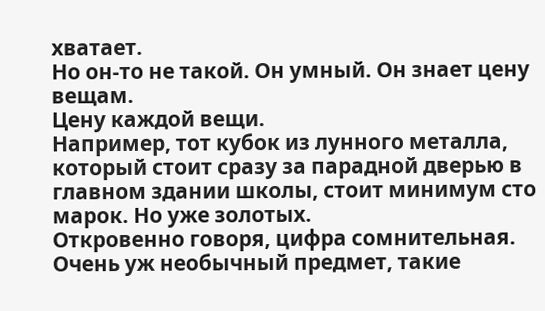хватает.
Но он-то не такой. Он умный. Он знает цену вещам.
Цену каждой вещи.
Например, тот кубок из лунного металла, который стоит сразу за парадной дверью в главном здании школы, стоит минимум сто марок. Но уже золотых.
Откровенно говоря, цифра сомнительная. Очень уж необычный предмет, такие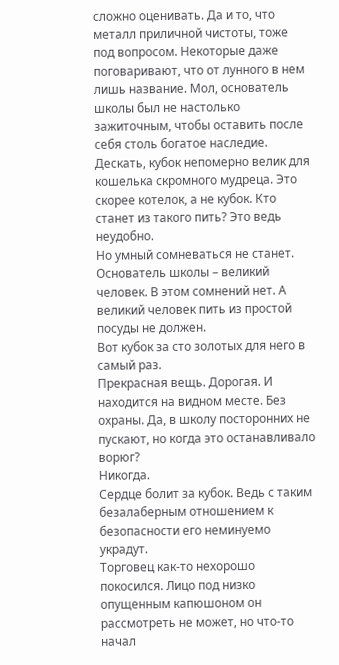сложно оценивать. Да и то, что металл приличной чистоты, тоже под вопросом. Некоторые даже поговаривают, что от лунного в нем лишь название. Мол, основатель школы был не настолько зажиточным, чтобы оставить после себя столь богатое наследие. Дескать, кубок непомерно велик для кошелька скромного мудреца. Это скорее котелок, а не кубок. Кто станет из такого пить? Это ведь неудобно.
Но умный сомневаться не станет. Основатель школы – великий человек. В этом сомнений нет. А великий человек пить из простой посуды не должен.
Вот кубок за сто золотых для него в самый раз.
Прекрасная вещь. Дорогая. И находится на видном месте. Без охраны. Да, в школу посторонних не пускают, но когда это останавливало ворюг?
Никогда.
Сердце болит за кубок. Ведь с таким безалаберным отношением к безопасности его неминуемо украдут.
Торговец как-то нехорошо покосился. Лицо под низко опущенным капюшоном он рассмотреть не может, но что-то начал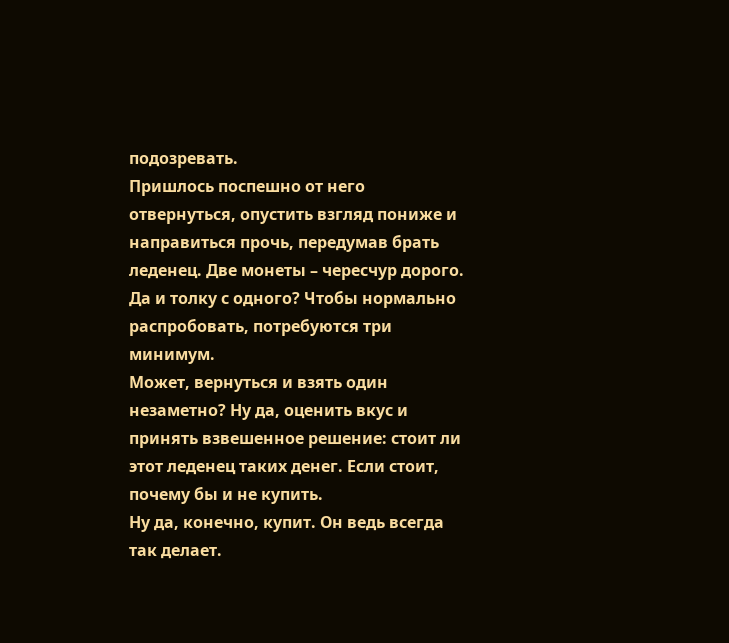подозревать.
Пришлось поспешно от него отвернуться, опустить взгляд пониже и направиться прочь, передумав брать леденец. Две монеты – чересчур дорого. Да и толку с одного? Чтобы нормально распробовать, потребуются три минимум.
Может, вернуться и взять один незаметно? Ну да, оценить вкус и принять взвешенное решение: стоит ли этот леденец таких денег. Если стоит, почему бы и не купить.
Ну да, конечно, купит. Он ведь всегда так делает.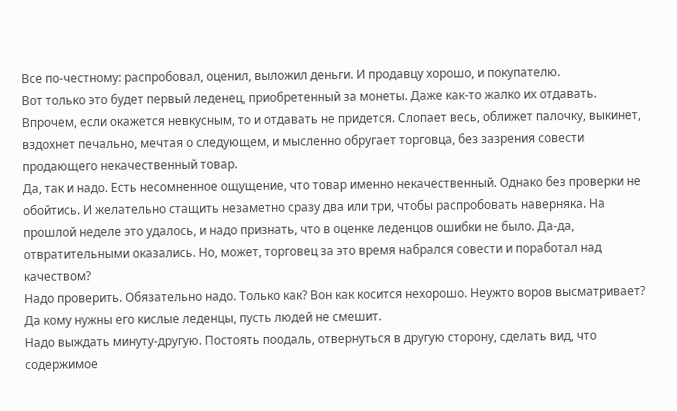Все по-честному: распробовал, оценил, выложил деньги. И продавцу хорошо, и покупателю.
Вот только это будет первый леденец, приобретенный за монеты. Даже как-то жалко их отдавать.
Впрочем, если окажется невкусным, то и отдавать не придется. Слопает весь, оближет палочку, выкинет, вздохнет печально, мечтая о следующем, и мысленно обругает торговца, без зазрения совести продающего некачественный товар.
Да, так и надо. Есть несомненное ощущение, что товар именно некачественный. Однако без проверки не обойтись. И желательно стащить незаметно сразу два или три, чтобы распробовать наверняка. На прошлой неделе это удалось, и надо признать, что в оценке леденцов ошибки не было. Да-да, отвратительными оказались. Но, может, торговец за это время набрался совести и поработал над качеством?
Надо проверить. Обязательно надо. Только как? Вон как косится нехорошо. Неужто воров высматривает? Да кому нужны его кислые леденцы, пусть людей не смешит.
Надо выждать минуту-другую. Постоять поодаль, отвернуться в другую сторону, сделать вид, что содержимое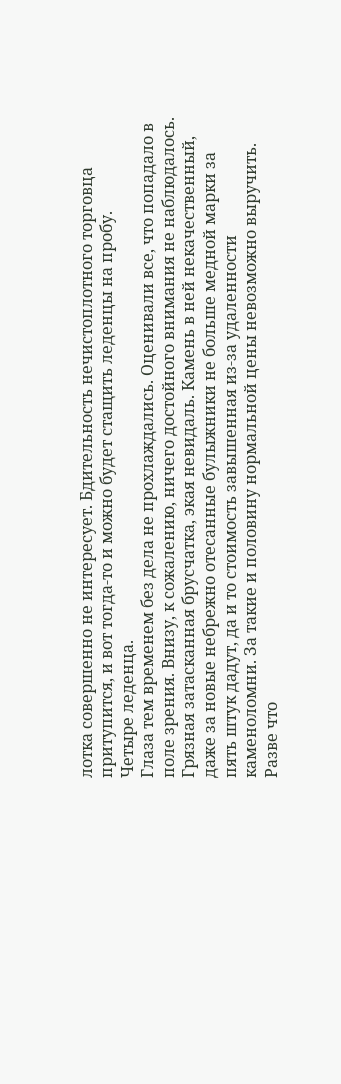лотка совершенно не интересует. Бдительность нечистоплотного торговца притупится, и вот тогда-то и можно будет стащить леденцы на пробу.
Четыре леденца.
Глаза тем временем без дела не прохлаждались. Оценивали все, что попадало в поле зрения. Внизу, к сожалению, ничего достойного внимания не наблюдалось. Грязная затасканная брусчатка, экая невидаль. Камень в ней некачественный, даже за новые небрежно отесанные булыжники не больше медной марки за пять штук дадут, да и то стоимость завышенная из-за удаленности каменоломни. За такие и половину нормальной цены невозможно выручить. Разве что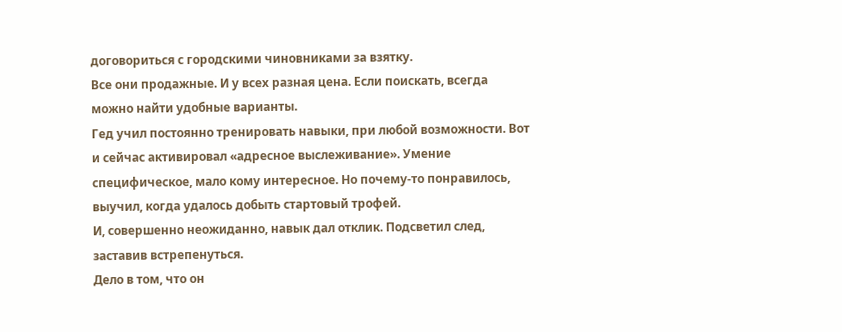договориться с городскими чиновниками за взятку.
Все они продажные. И у всех разная цена. Если поискать, всегда можно найти удобные варианты.
Гед учил постоянно тренировать навыки, при любой возможности. Вот и сейчас активировал «адресное выслеживание». Умение специфическое, мало кому интересное. Но почему-то понравилось, выучил, когда удалось добыть стартовый трофей.
И, совершенно неожиданно, навык дал отклик. Подсветил след, заставив встрепенуться.
Дело в том, что он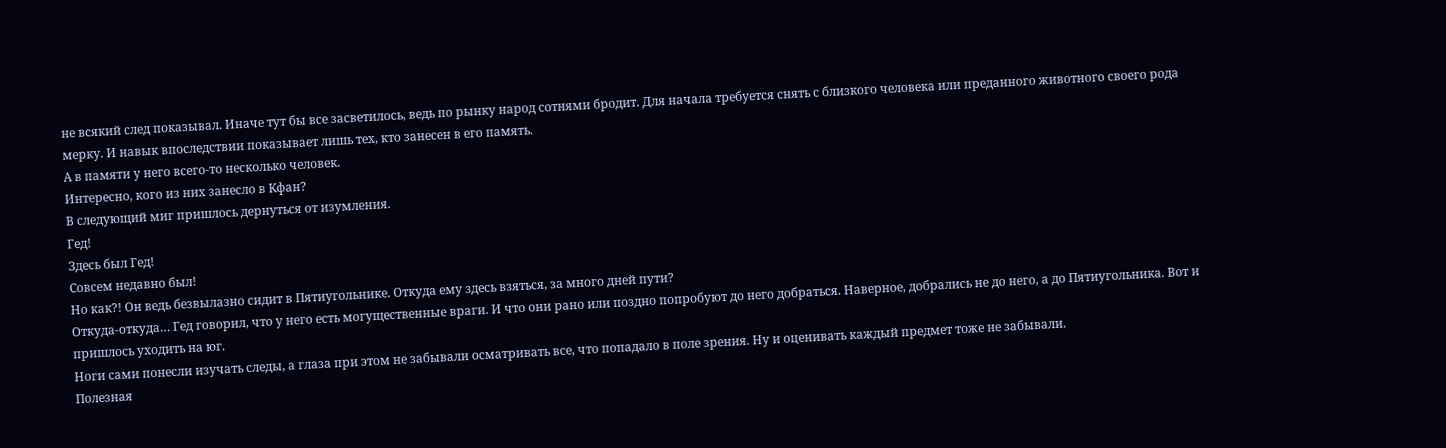не всякий след показывал. Иначе тут бы все засветилось, ведь по рынку народ сотнями бродит. Для начала требуется снять с близкого человека или преданного животного своего рода мерку. И навык впоследствии показывает лишь тех, кто занесен в его память.
А в памяти у него всего-то несколько человек.
Интересно, кого из них занесло в Кфан?
В следующий миг пришлось дернуться от изумления.
Гед!
Здесь был Гед!
Совсем недавно был!
Но как?! Он ведь безвылазно сидит в Пятиугольнике. Откуда ему здесь взяться, за много дней пути?
Откуда-откуда… Гед говорил, что у него есть могущественные враги. И что они рано или поздно попробуют до него добраться. Наверное, добрались не до него, а до Пятиугольника. Вот и пришлось уходить на юг.
Ноги сами понесли изучать следы, а глаза при этом не забывали осматривать все, что попадало в поле зрения. Ну и оценивать каждый предмет тоже не забывали.
Полезная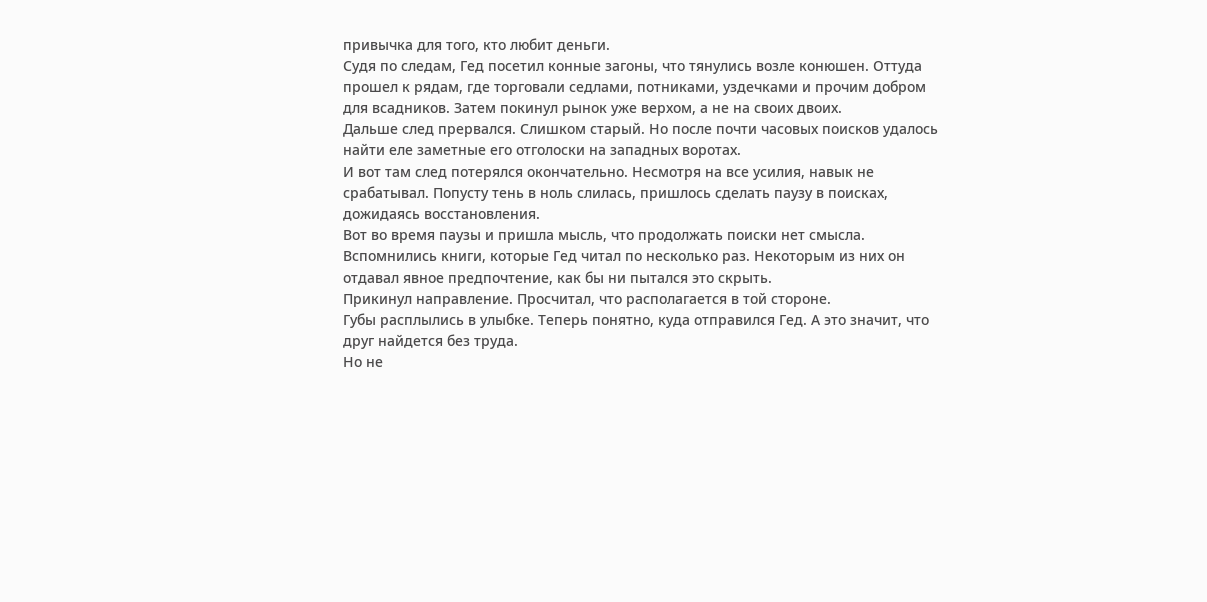привычка для того, кто любит деньги.
Судя по следам, Гед посетил конные загоны, что тянулись возле конюшен. Оттуда прошел к рядам, где торговали седлами, потниками, уздечками и прочим добром для всадников. Затем покинул рынок уже верхом, а не на своих двоих.
Дальше след прервался. Слишком старый. Но после почти часовых поисков удалось найти еле заметные его отголоски на западных воротах.
И вот там след потерялся окончательно. Несмотря на все усилия, навык не срабатывал. Попусту тень в ноль слилась, пришлось сделать паузу в поисках, дожидаясь восстановления.
Вот во время паузы и пришла мысль, что продолжать поиски нет смысла.
Вспомнились книги, которые Гед читал по несколько раз. Некоторым из них он отдавал явное предпочтение, как бы ни пытался это скрыть.
Прикинул направление. Просчитал, что располагается в той стороне.
Губы расплылись в улыбке. Теперь понятно, куда отправился Гед. А это значит, что друг найдется без труда.
Но не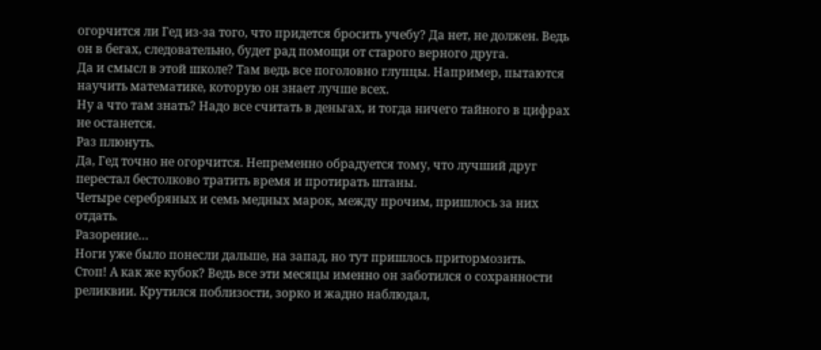огорчится ли Гед из-за того, что придется бросить учебу? Да нет, не должен. Ведь он в бегах, следовательно, будет рад помощи от старого верного друга.
Да и смысл в этой школе? Там ведь все поголовно глупцы. Например, пытаются научить математике, которую он знает лучше всех.
Ну а что там знать? Надо все считать в деньгах, и тогда ничего тайного в цифрах не останется.
Раз плюнуть.
Да, Гед точно не огорчится. Непременно обрадуется тому, что лучший друг перестал бестолково тратить время и протирать штаны.
Четыре серебряных и семь медных марок, между прочим, пришлось за них отдать.
Разорение…
Ноги уже было понесли дальше, на запад, но тут пришлось притормозить.
Стоп! А как же кубок? Ведь все эти месяцы именно он заботился о сохранности реликвии. Крутился поблизости, зорко и жадно наблюдал,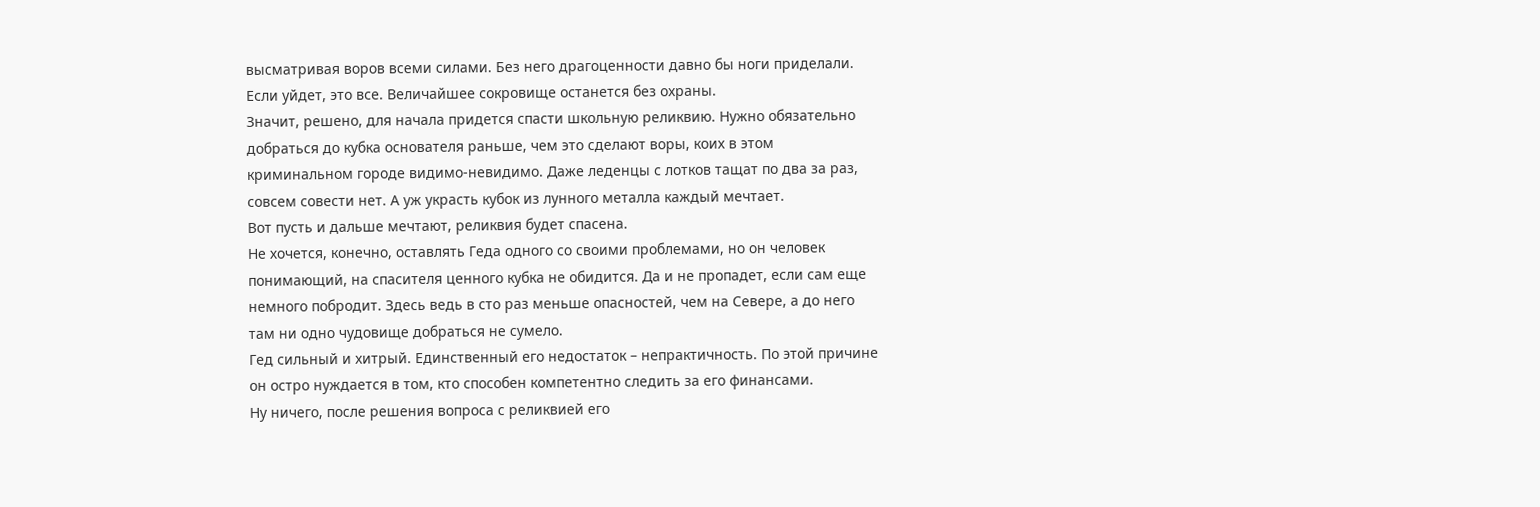высматривая воров всеми силами. Без него драгоценности давно бы ноги приделали.
Если уйдет, это все. Величайшее сокровище останется без охраны.
Значит, решено, для начала придется спасти школьную реликвию. Нужно обязательно добраться до кубка основателя раньше, чем это сделают воры, коих в этом криминальном городе видимо-невидимо. Даже леденцы с лотков тащат по два за раз, совсем совести нет. А уж украсть кубок из лунного металла каждый мечтает.
Вот пусть и дальше мечтают, реликвия будет спасена.
Не хочется, конечно, оставлять Геда одного со своими проблемами, но он человек понимающий, на спасителя ценного кубка не обидится. Да и не пропадет, если сам еще немного побродит. Здесь ведь в сто раз меньше опасностей, чем на Севере, а до него там ни одно чудовище добраться не сумело.
Гед сильный и хитрый. Единственный его недостаток – непрактичность. По этой причине он остро нуждается в том, кто способен компетентно следить за его финансами.
Ну ничего, после решения вопроса с реликвией его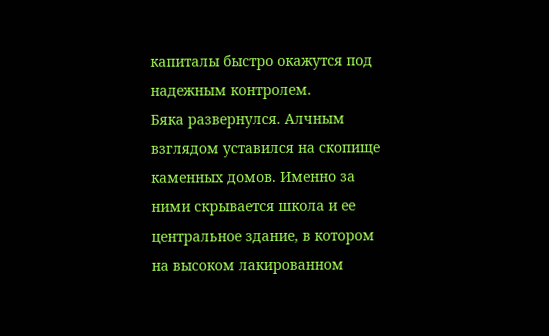капиталы быстро окажутся под надежным контролем.
Бяка развернулся. Алчным взглядом уставился на скопище каменных домов. Именно за ними скрывается школа и ее центральное здание, в котором на высоком лакированном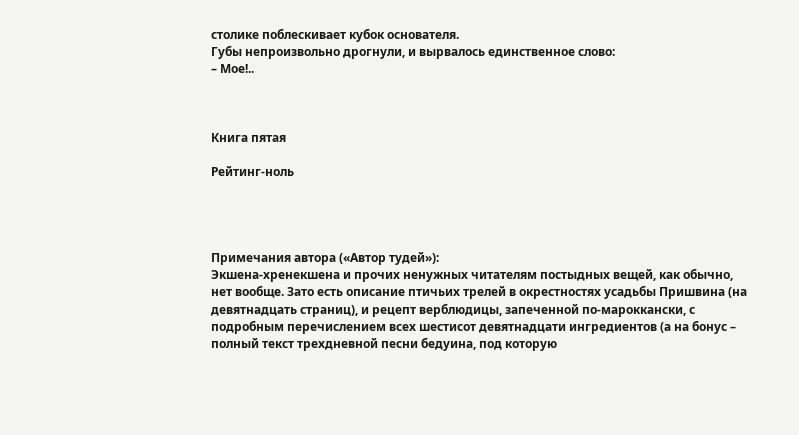столике поблескивает кубок основателя.
Губы непроизвольно дрогнули, и вырвалось единственное слово:
– Мое!..



Книга пятая

Рейтинг-ноль




Примечания автора («Автор тудей»):
Экшена-хренекшена и прочих ненужных читателям постыдных вещей, как обычно, нет вообще. Зато есть описание птичьих трелей в окрестностях усадьбы Пришвина (на девятнадцать страниц), и рецепт верблюдицы, запеченной по-мароккански, с подробным перечислением всех шестисот девятнадцати ингредиентов (а на бонус – полный текст трехдневной песни бедуина, под которую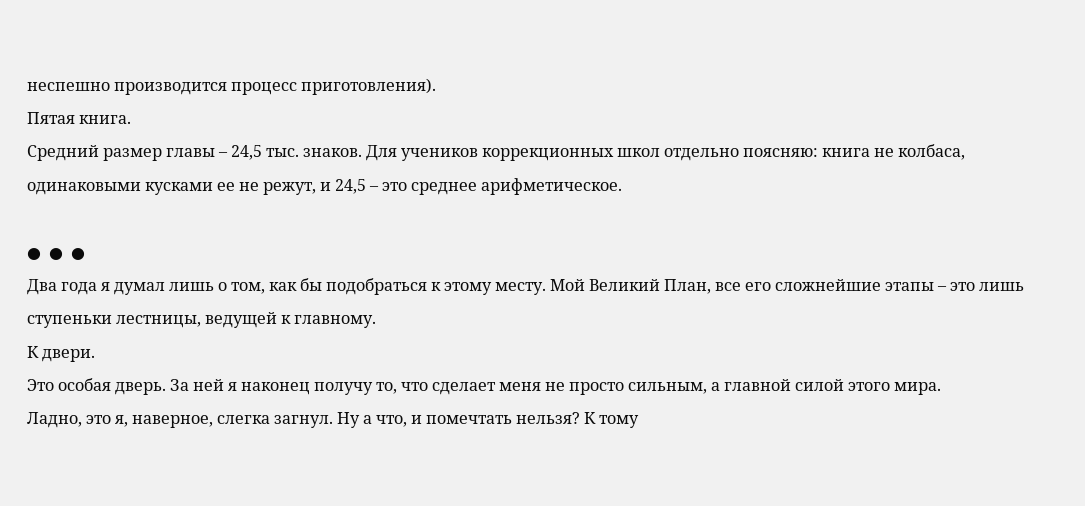неспешно производится процесс приготовления).
Пятая книга.
Средний размер главы – 24,5 тыс. знаков. Для учеников коррекционных школ отдельно поясняю: книга не колбаса, одинаковыми кусками ее не режут, и 24,5 – это среднее арифметическое.

●  ●  ●
Два года я думал лишь о том, как бы подобраться к этому месту. Мой Великий План, все его сложнейшие этапы – это лишь ступеньки лестницы, ведущей к главному.
К двери.
Это особая дверь. За ней я наконец получу то, что сделает меня не просто сильным, а главной силой этого мира.
Ладно, это я, наверное, слегка загнул. Ну а что, и помечтать нельзя? К тому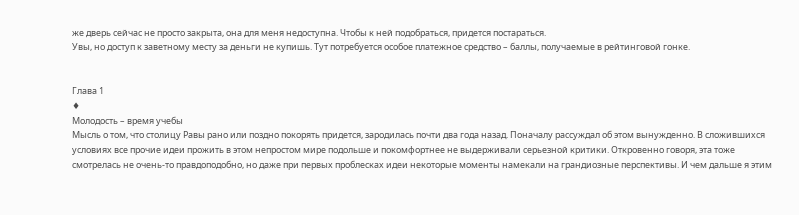же дверь сейчас не просто закрыта, она для меня недоступна. Чтобы к ней подобраться, придется постараться.
Увы, но доступ к заветному месту за деньги не купишь. Тут потребуется особое платежное средство – баллы, получаемые в рейтинговой гонке.


Глава 1
♦
Молодость – время учебы
Мысль о том, что столицу Равы рано или поздно покорять придется, зародилась почти два года назад. Поначалу рассуждал об этом вынужденно. В сложившихся условиях все прочие идеи прожить в этом непростом мире подольше и покомфортнее не выдерживали серьезной критики. Откровенно говоря, эта тоже смотрелась не очень-то правдоподобно, но даже при первых проблесках идеи некоторые моменты намекали на грандиозные перспективы. И чем дальше я этим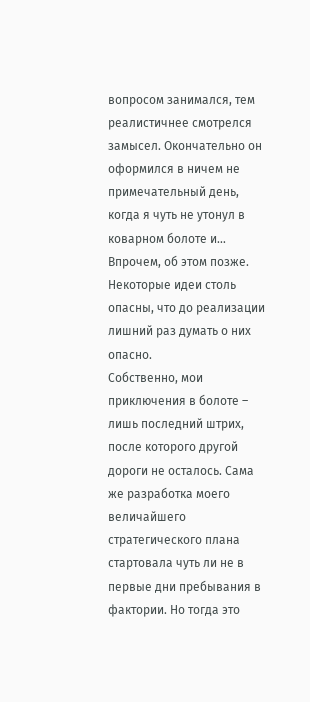вопросом занимался, тем реалистичнее смотрелся замысел. Окончательно он оформился в ничем не примечательный день, когда я чуть не утонул в коварном болоте и…
Впрочем, об этом позже. Некоторые идеи столь опасны, что до реализации лишний раз думать о них опасно.
Собственно, мои приключения в болоте – лишь последний штрих, после которого другой дороги не осталось. Сама же разработка моего величайшего стратегического плана стартовала чуть ли не в первые дни пребывания в фактории. Но тогда это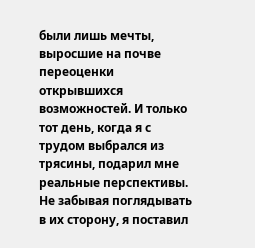были лишь мечты, выросшие на почве переоценки открывшихся возможностей. И только тот день, когда я с трудом выбрался из трясины, подарил мне реальные перспективы. Не забывая поглядывать в их сторону, я поставил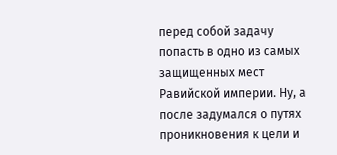перед собой задачу попасть в одно из самых защищенных мест Равийской империи. Ну, а после задумался о путях проникновения к цели и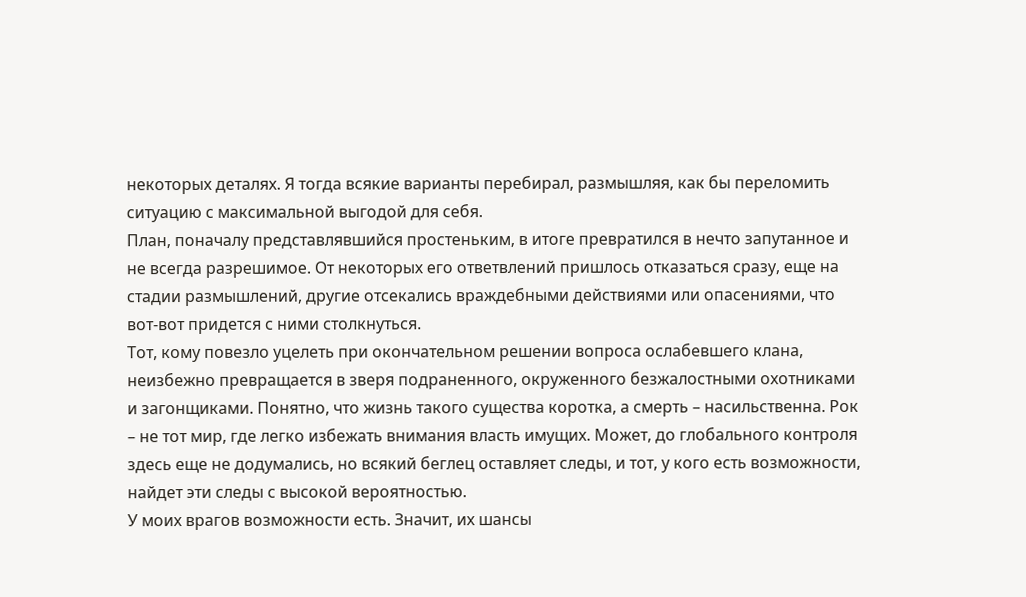некоторых деталях. Я тогда всякие варианты перебирал, размышляя, как бы переломить ситуацию с максимальной выгодой для себя.
План, поначалу представлявшийся простеньким, в итоге превратился в нечто запутанное и не всегда разрешимое. От некоторых его ответвлений пришлось отказаться сразу, еще на стадии размышлений, другие отсекались враждебными действиями или опасениями, что вот-вот придется с ними столкнуться.
Тот, кому повезло уцелеть при окончательном решении вопроса ослабевшего клана, неизбежно превращается в зверя подраненного, окруженного безжалостными охотниками и загонщиками. Понятно, что жизнь такого существа коротка, а смерть – насильственна. Рок – не тот мир, где легко избежать внимания власть имущих. Может, до глобального контроля здесь еще не додумались, но всякий беглец оставляет следы, и тот, у кого есть возможности, найдет эти следы с высокой вероятностью.
У моих врагов возможности есть. Значит, их шансы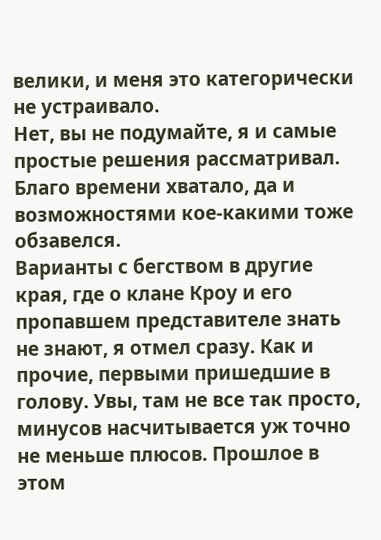велики, и меня это категорически не устраивало.
Нет, вы не подумайте, я и самые простые решения рассматривал. Благо времени хватало, да и возможностями кое-какими тоже обзавелся.
Варианты с бегством в другие края, где о клане Кроу и его пропавшем представителе знать не знают, я отмел сразу. Как и прочие, первыми пришедшие в голову. Увы, там не все так просто, минусов насчитывается уж точно не меньше плюсов. Прошлое в этом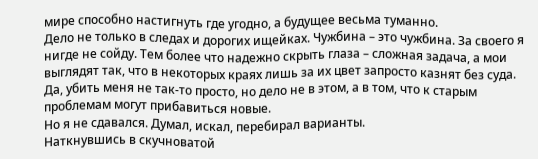мире способно настигнуть где угодно, а будущее весьма туманно.
Дело не только в следах и дорогих ищейках. Чужбина – это чужбина. За своего я нигде не сойду. Тем более что надежно скрыть глаза – сложная задача, а мои выглядят так, что в некоторых краях лишь за их цвет запросто казнят без суда. Да, убить меня не так-то просто, но дело не в этом, а в том, что к старым проблемам могут прибавиться новые.
Но я не сдавался. Думал, искал, перебирал варианты.
Наткнувшись в скучноватой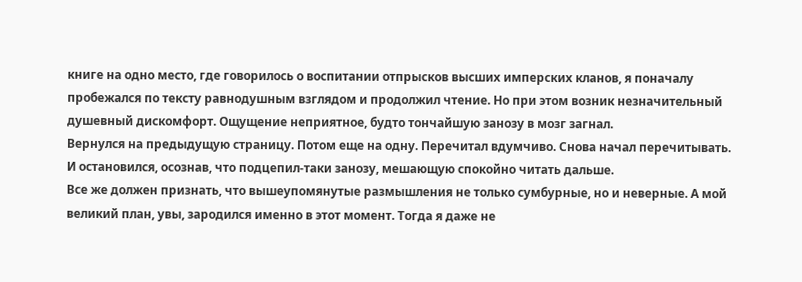книге на одно место, где говорилось о воспитании отпрысков высших имперских кланов, я поначалу пробежался по тексту равнодушным взглядом и продолжил чтение. Но при этом возник незначительный душевный дискомфорт. Ощущение неприятное, будто тончайшую занозу в мозг загнал.
Вернулся на предыдущую страницу. Потом еще на одну. Перечитал вдумчиво. Снова начал перечитывать.
И остановился, осознав, что подцепил-таки занозу, мешающую спокойно читать дальше.
Все же должен признать, что вышеупомянутые размышления не только сумбурные, но и неверные. А мой великий план, увы, зародился именно в этот момент. Тогда я даже не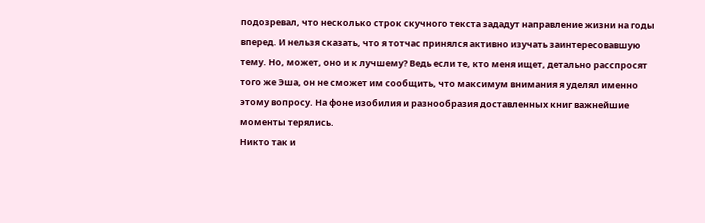подозревал, что несколько строк скучного текста зададут направление жизни на годы вперед. И нельзя сказать, что я тотчас принялся активно изучать заинтересовавшую тему. Но, может, оно и к лучшему? Ведь если те, кто меня ищет, детально расспросят того же Эша, он не сможет им сообщить, что максимум внимания я уделял именно этому вопросу. На фоне изобилия и разнообразия доставленных книг важнейшие моменты терялись.
Никто так и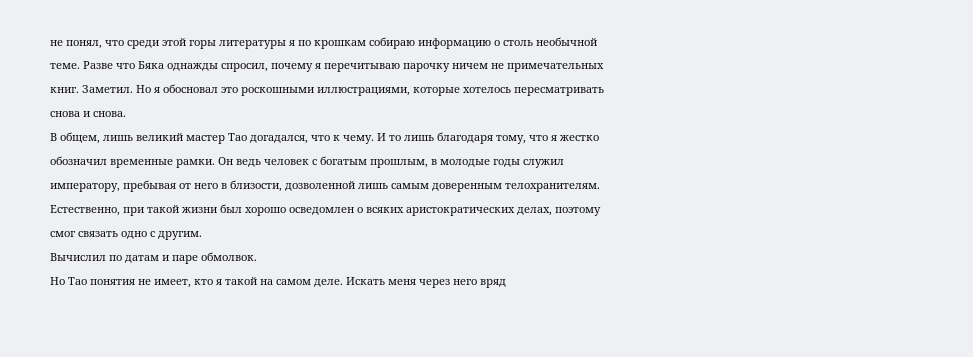не понял, что среди этой горы литературы я по крошкам собираю информацию о столь необычной теме. Разве что Бяка однажды спросил, почему я перечитываю парочку ничем не примечательных книг. Заметил. Но я обосновал это роскошными иллюстрациями, которые хотелось пересматривать снова и снова.
В общем, лишь великий мастер Тао догадался, что к чему. И то лишь благодаря тому, что я жестко обозначил временные рамки. Он ведь человек с богатым прошлым, в молодые годы служил императору, пребывая от него в близости, дозволенной лишь самым доверенным телохранителям. Естественно, при такой жизни был хорошо осведомлен о всяких аристократических делах, поэтому смог связать одно с другим.
Вычислил по датам и паре обмолвок.
Но Тао понятия не имеет, кто я такой на самом деле. Искать меня через него вряд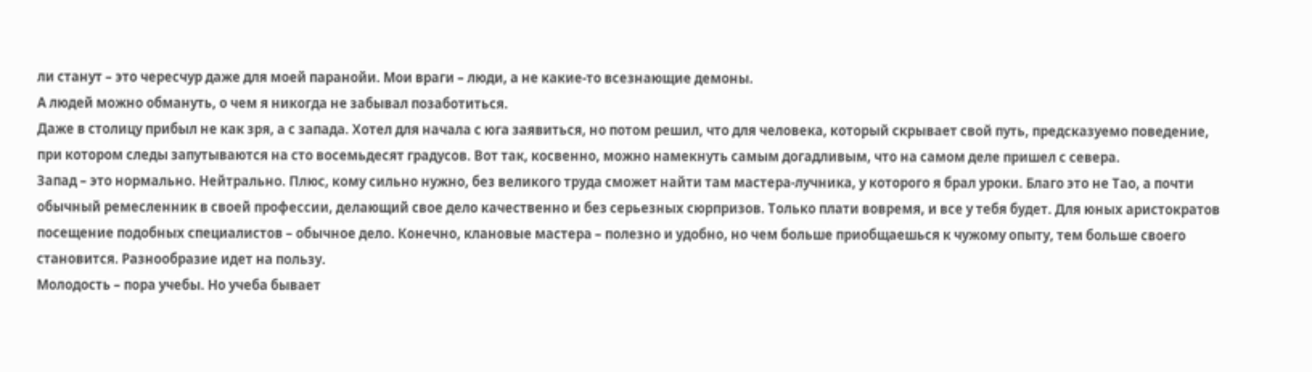ли станут – это чересчур даже для моей паранойи. Мои враги – люди, а не какие-то всезнающие демоны.
А людей можно обмануть, о чем я никогда не забывал позаботиться.
Даже в столицу прибыл не как зря, а с запада. Хотел для начала с юга заявиться, но потом решил, что для человека, который скрывает свой путь, предсказуемо поведение, при котором следы запутываются на сто восемьдесят градусов. Вот так, косвенно, можно намекнуть самым догадливым, что на самом деле пришел с севера.
Запад – это нормально. Нейтрально. Плюс, кому сильно нужно, без великого труда сможет найти там мастера-лучника, у которого я брал уроки. Благо это не Тао, а почти обычный ремесленник в своей профессии, делающий свое дело качественно и без серьезных сюрпризов. Только плати вовремя, и все у тебя будет. Для юных аристократов посещение подобных специалистов – обычное дело. Конечно, клановые мастера – полезно и удобно, но чем больше приобщаешься к чужому опыту, тем больше своего становится. Разнообразие идет на пользу.
Молодость – пора учебы. Но учеба бывает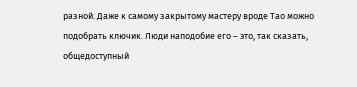разной. Даже к самому закрытому мастеру вроде Тао можно подобрать ключик. Люди наподобие его – это, так сказать, общедоступный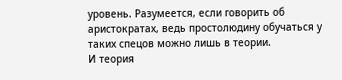уровень. Разумеется, если говорить об аристократах, ведь простолюдину обучаться у таких спецов можно лишь в теории.
И теория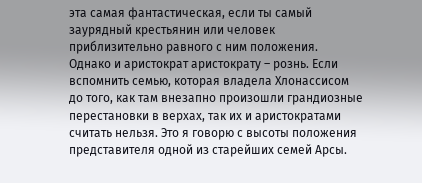эта самая фантастическая, если ты самый заурядный крестьянин или человек приблизительно равного с ним положения.
Однако и аристократ аристократу – рознь. Если вспомнить семью, которая владела Хлонассисом до того, как там внезапно произошли грандиозные перестановки в верхах, так их и аристократами считать нельзя. Это я говорю с высоты положения представителя одной из старейших семей Арсы.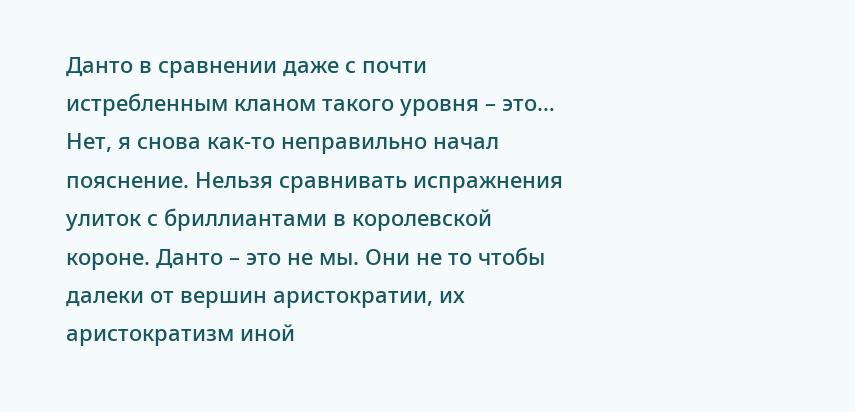Данто в сравнении даже с почти истребленным кланом такого уровня – это…
Нет, я снова как-то неправильно начал пояснение. Нельзя сравнивать испражнения улиток с бриллиантами в королевской короне. Данто – это не мы. Они не то чтобы далеки от вершин аристократии, их аристократизм иной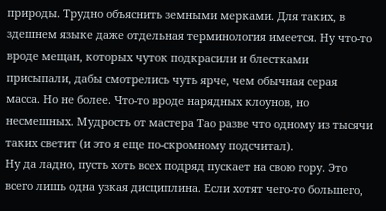природы. Трудно объяснить земными мерками. Для таких, в здешнем языке даже отдельная терминология имеется. Ну что-то вроде мещан, которых чуток подкрасили и блестками присыпали, дабы смотрелись чуть ярче, чем обычная серая масса. Но не более. Что-то вроде нарядных клоунов, но несмешных. Мудрость от мастера Тао разве что одному из тысячи таких светит (и это я еще по-скромному подсчитал).
Ну да ладно, пусть хоть всех подряд пускает на свою гору. Это всего лишь одна узкая дисциплина. Если хотят чего-то большего,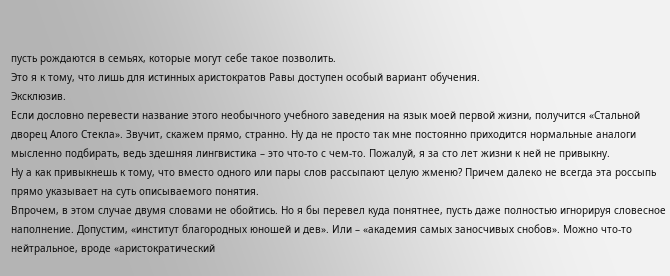пусть рождаются в семьях, которые могут себе такое позволить.
Это я к тому, что лишь для истинных аристократов Равы доступен особый вариант обучения.
Эксклюзив.
Если дословно перевести название этого необычного учебного заведения на язык моей первой жизни, получится «Стальной дворец Алого Стекла». Звучит, скажем прямо, странно. Ну да не просто так мне постоянно приходится нормальные аналоги мысленно подбирать, ведь здешняя лингвистика – это что-то с чем-то. Пожалуй, я за сто лет жизни к ней не привыкну.
Ну а как привыкнешь к тому, что вместо одного или пары слов рассыпают целую жменю? Причем далеко не всегда эта россыпь прямо указывает на суть описываемого понятия.
Впрочем, в этом случае двумя словами не обойтись. Но я бы перевел куда понятнее, пусть даже полностью игнорируя словесное наполнение. Допустим, «институт благородных юношей и дев». Или – «академия самых заносчивых снобов». Можно что-то нейтральное, вроде «аристократический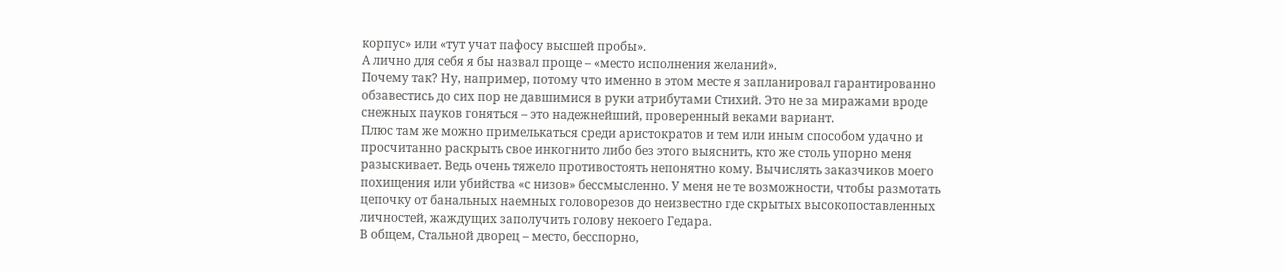корпус» или «тут учат пафосу высшей пробы».
А лично для себя я бы назвал проще – «место исполнения желаний».
Почему так? Ну, например, потому что именно в этом месте я запланировал гарантированно обзавестись до сих пор не давшимися в руки атрибутами Стихий. Это не за миражами вроде снежных пауков гоняться – это надежнейший, проверенный веками вариант.
Плюс там же можно примелькаться среди аристократов и тем или иным способом удачно и просчитанно раскрыть свое инкогнито либо без этого выяснить, кто же столь упорно меня разыскивает. Ведь очень тяжело противостоять непонятно кому. Вычислять заказчиков моего похищения или убийства «с низов» бессмысленно. У меня не те возможности, чтобы размотать цепочку от банальных наемных головорезов до неизвестно где скрытых высокопоставленных личностей, жаждущих заполучить голову некоего Гедара.
В общем, Стальной дворец – место, бесспорно,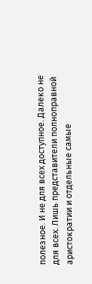полезное. И не для всех доступное. Далеко не для всех. Лишь представители полноправной аристократии и отдельные самые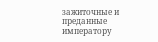зажиточные и преданные императору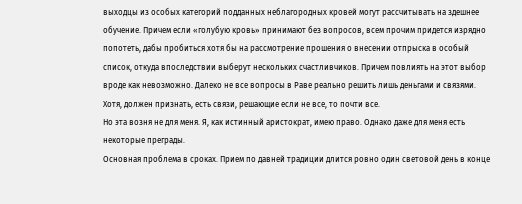выходцы из особых категорий подданных неблагородных кровей могут рассчитывать на здешнее обучение. Причем если «голубую кровь» принимают без вопросов, всем прочим придется изрядно попотеть, дабы пробиться хотя бы на рассмотрение прошения о внесении отпрыска в особый список, откуда впоследствии выберут нескольких счастливчиков. Причем повлиять на этот выбор вроде как невозможно. Далеко не все вопросы в Раве реально решить лишь деньгами и связями.
Хотя, должен признать, есть связи, решающие если не все, то почти все.
Но эта возня не для меня. Я, как истинный аристократ, имею право. Однако даже для меня есть некоторые преграды.
Основная проблема в сроках. Прием по давней традиции длится ровно один световой день в конце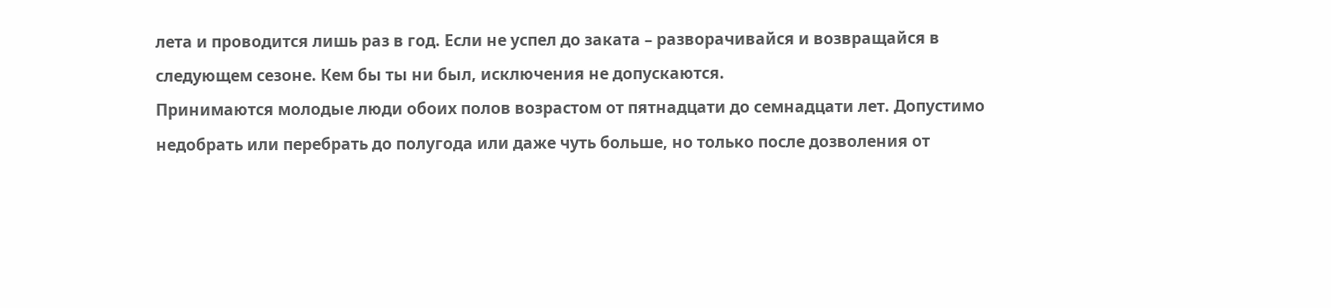лета и проводится лишь раз в год. Если не успел до заката – разворачивайся и возвращайся в следующем сезоне. Кем бы ты ни был, исключения не допускаются.
Принимаются молодые люди обоих полов возрастом от пятнадцати до семнадцати лет. Допустимо недобрать или перебрать до полугода или даже чуть больше, но только после дозволения от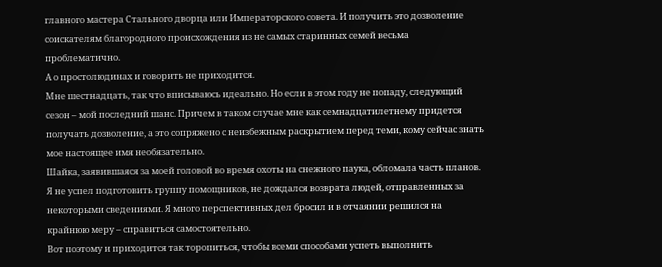главного мастера Стального дворца или Императорского совета. И получить это дозволение соискателям благородного происхождения из не самых старинных семей весьма проблематично.
А о простолюдинах и говорить не приходится.
Мне шестнадцать, так что вписываюсь идеально. Но если в этом году не попаду, следующий сезон – мой последний шанс. Причем в таком случае мне как семнадцатилетнему придется получать дозволение, а это сопряжено с неизбежным раскрытием перед теми, кому сейчас знать мое настоящее имя необязательно.
Шайка, заявившаяся за моей головой во время охоты на снежного паука, обломала часть планов. Я не успел подготовить группу помощников, не дождался возврата людей, отправленных за некоторыми сведениями. Я много перспективных дел бросил и в отчаянии решился на крайнюю меру – справиться самостоятельно.
Вот поэтому и приходится так торопиться, чтобы всеми способами успеть выполнить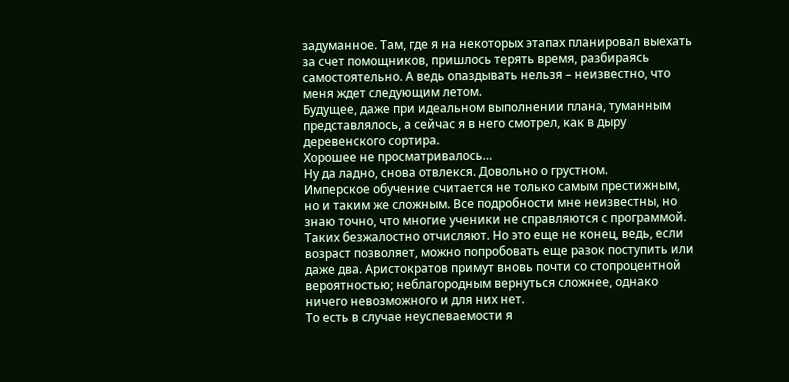задуманное. Там, где я на некоторых этапах планировал выехать за счет помощников, пришлось терять время, разбираясь самостоятельно. А ведь опаздывать нельзя – неизвестно, что меня ждет следующим летом.
Будущее, даже при идеальном выполнении плана, туманным представлялось, а сейчас я в него смотрел, как в дыру деревенского сортира.
Хорошее не просматривалось…
Ну да ладно, снова отвлекся. Довольно о грустном.
Имперское обучение считается не только самым престижным, но и таким же сложным. Все подробности мне неизвестны, но знаю точно, что многие ученики не справляются с программой. Таких безжалостно отчисляют. Но это еще не конец, ведь, если возраст позволяет, можно попробовать еще разок поступить или даже два. Аристократов примут вновь почти со стопроцентной вероятностью; неблагородным вернуться сложнее, однако ничего невозможного и для них нет.
То есть в случае неуспеваемости я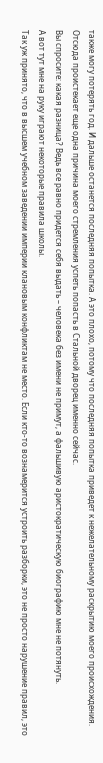также могу потерять год. И дальше останется последняя попытка. А это плохо, потому что последняя попытка приведет к нежелательному раскрытию моего происхождения. Отсюда проистекает еще одна причина моего стремления успеть попасть в Стальной дворец именно сейчас.
Вы спросите: какая разница? Ведь все равно придется себя выдать – человека без имени не примут, а фальшивую аристократическую биографию мне не потянуть.
А вот тут мне на руку играют некоторые правила школы.
Так уж принято, что в высшем учебном заведении империи клановым конфликтам не место. Если кто-то вознамерится устроить разборки, это не просто нарушение правил, это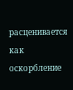расценивается как оскорбление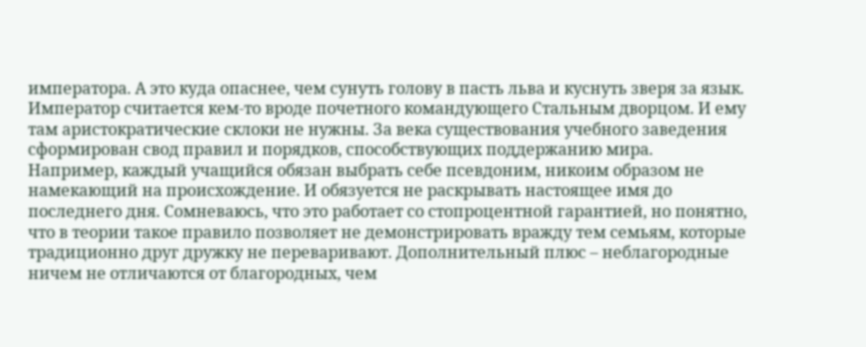императора. А это куда опаснее, чем сунуть голову в пасть льва и куснуть зверя за язык.
Император считается кем-то вроде почетного командующего Стальным дворцом. И ему там аристократические склоки не нужны. За века существования учебного заведения сформирован свод правил и порядков, способствующих поддержанию мира.
Например, каждый учащийся обязан выбрать себе псевдоним, никоим образом не намекающий на происхождение. И обязуется не раскрывать настоящее имя до последнего дня. Сомневаюсь, что это работает со стопроцентной гарантией, но понятно, что в теории такое правило позволяет не демонстрировать вражду тем семьям, которые традиционно друг дружку не переваривают. Дополнительный плюс – неблагородные ничем не отличаются от благородных, чем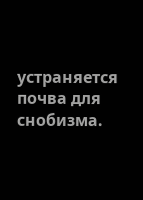устраняется почва для снобизма.